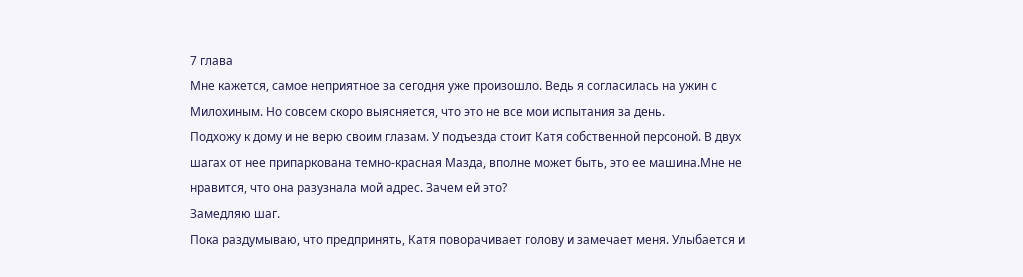7 глава
Мне кажется, самое неприятное за сегодня уже произошло. Ведь я согласилась на ужин с Милохиным. Но совсем скоро выясняется, что это не все мои испытания за день.
Подхожу к дому и не верю своим глазам. У подъезда стоит Катя собственной персоной. В двух шагах от нее припаркована темно-красная Мазда, вполне может быть, это ее машина.Мне не нравится, что она разузнала мой адрес. Зачем ей это?
Замедляю шаг.
Пока раздумываю, что предпринять, Катя поворачивает голову и замечает меня. Улыбается и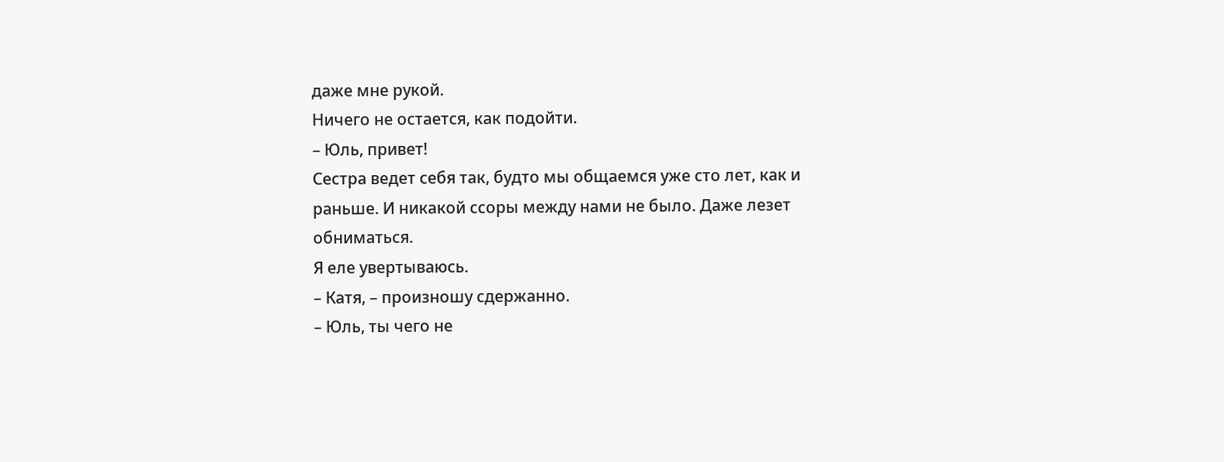даже мне рукой.
Ничего не остается, как подойти.
– Юль, привет!
Сестра ведет себя так, будто мы общаемся уже сто лет, как и раньше. И никакой ссоры между нами не было. Даже лезет обниматься.
Я еле увертываюсь.
– Катя, – произношу сдержанно.
– Юль, ты чего не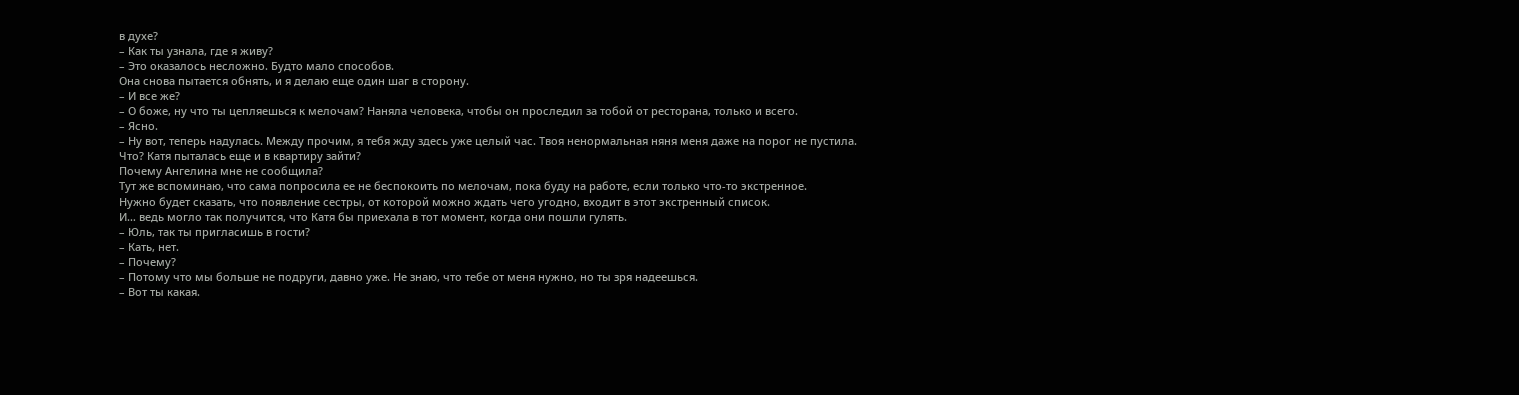в духе?
– Как ты узнала, где я живу?
– Это оказалось несложно. Будто мало способов.
Она снова пытается обнять, и я делаю еще один шаг в сторону.
– И все же?
– О боже, ну что ты цепляешься к мелочам? Наняла человека, чтобы он проследил за тобой от ресторана, только и всего.
– Ясно.
– Ну вот, теперь надулась. Между прочим, я тебя жду здесь уже целый час. Твоя ненормальная няня меня даже на порог не пустила.
Что? Катя пыталась еще и в квартиру зайти?
Почему Ангелина мне не сообщила?
Тут же вспоминаю, что сама попросила ее не беспокоить по мелочам, пока буду на работе, если только что-то экстренное.
Нужно будет сказать, что появление сестры, от которой можно ждать чего угодно, входит в этот экстренный список.
И… ведь могло так получится, что Катя бы приехала в тот момент, когда они пошли гулять.
– Юль, так ты пригласишь в гости?
– Кать, нет.
– Почему?
– Потому что мы больше не подруги, давно уже. Не знаю, что тебе от меня нужно, но ты зря надеешься.
– Вот ты какая.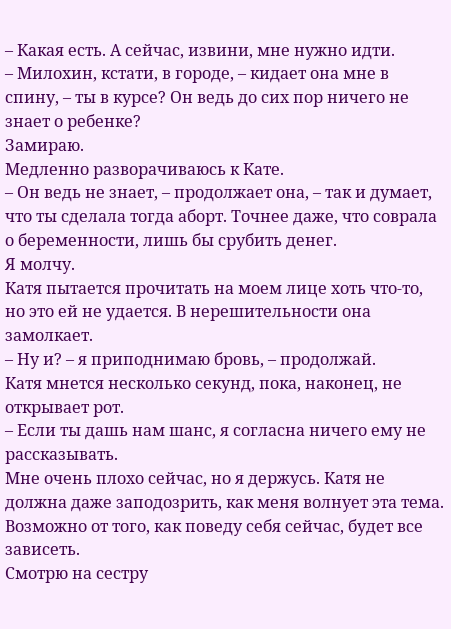– Какая есть. А сейчас, извини, мне нужно идти.
– Милохин, кстати, в городе, – кидает она мне в спину, – ты в курсе? Он ведь до сих пор ничего не знает о ребенке?
Замираю.
Медленно разворачиваюсь к Кате.
– Он ведь не знает, – продолжает она, – так и думает, что ты сделала тогда аборт. Точнее даже, что соврала о беременности, лишь бы срубить денег.
Я молчу.
Катя пытается прочитать на моем лице хоть что-то, но это ей не удается. В нерешительности она замолкает.
– Ну и? – я приподнимаю бровь, – продолжай.
Катя мнется несколько секунд, пока, наконец, не открывает рот.
– Если ты дашь нам шанс, я согласна ничего ему не рассказывать.
Мне очень плохо сейчас, но я держусь. Катя не должна даже заподозрить, как меня волнует эта тема.
Возможно от того, как поведу себя сейчас, будет все зависеть.
Смотрю на сестру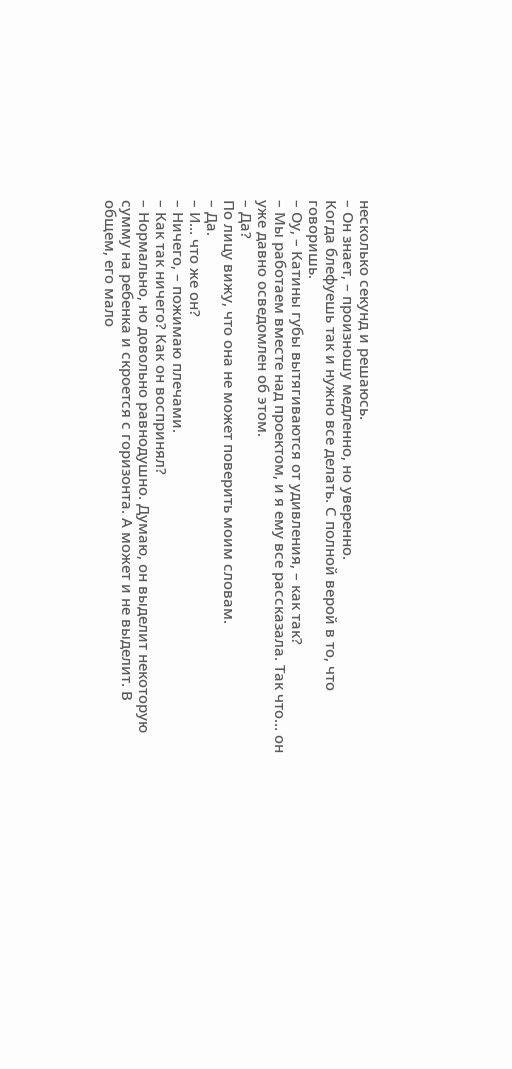несколько секунд и решаюсь.
– Он знает, – произношу медленно, но уверенно.
Когда блефуешь так и нужно все делать. С полной верой в то, что говоришь.
– Оу, – Катины губы вытягиваются от удивления, – как так?
– Мы работаем вместе над проектом, и я ему все рассказала. Так что… он уже давно осведомлен об этом.
– Да?
По лицу вижу, что она не может поверить моим словам.
– Да.
– И… что же он?
– Ничего, – пожимаю плечами.
– Как так ничего? Как он воспринял?
– Нормально, но довольно равнодушно. Думаю, он выделит некоторую сумму на ребенка и скроется с горизонта. А может и не выделит. В общем, его мало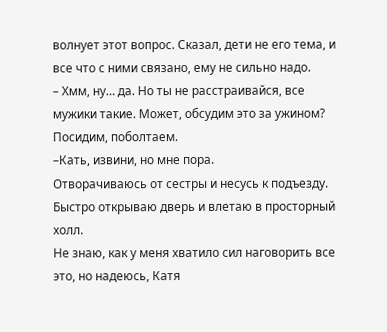волнует этот вопрос. Сказал, дети не его тема, и все что с ними связано, ему не сильно надо.
– Хмм, ну… да. Но ты не расстраивайся, все мужики такие. Может, обсудим это за ужином? Посидим, поболтаем.
–Кать, извини, но мне пора.
Отворачиваюсь от сестры и несусь к подъезду. Быстро открываю дверь и влетаю в просторный холл.
Не знаю, как у меня хватило сил наговорить все это, но надеюсь, Катя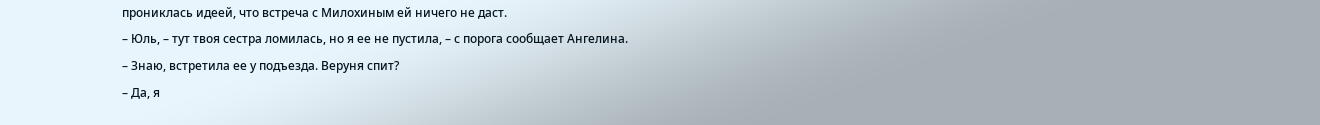прониклась идеей, что встреча с Милохиным ей ничего не даст.
– Юль, – тут твоя сестра ломилась, но я ее не пустила, – с порога сообщает Ангелина.
– Знаю, встретила ее у подъезда. Веруня спит?
– Да, я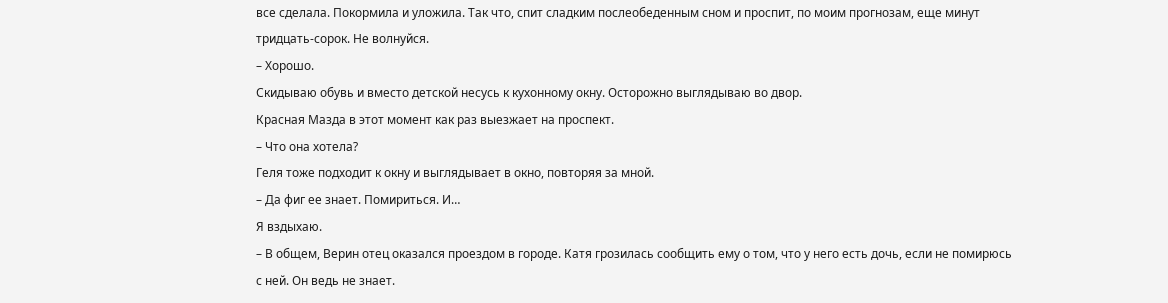все сделала. Покормила и уложила. Так что, спит сладким послеобеденным сном и проспит, по моим прогнозам, еще минут тридцать-сорок. Не волнуйся.
– Хорошо.
Скидываю обувь и вместо детской несусь к кухонному окну. Осторожно выглядываю во двор.
Красная Мазда в этот момент как раз выезжает на проспект.
– Что она хотела?
Геля тоже подходит к окну и выглядывает в окно, повторяя за мной.
– Да фиг ее знает. Помириться. И…
Я вздыхаю.
– В общем, Верин отец оказался проездом в городе. Катя грозилась сообщить ему о том, что у него есть дочь, если не помирюсь с ней. Он ведь не знает.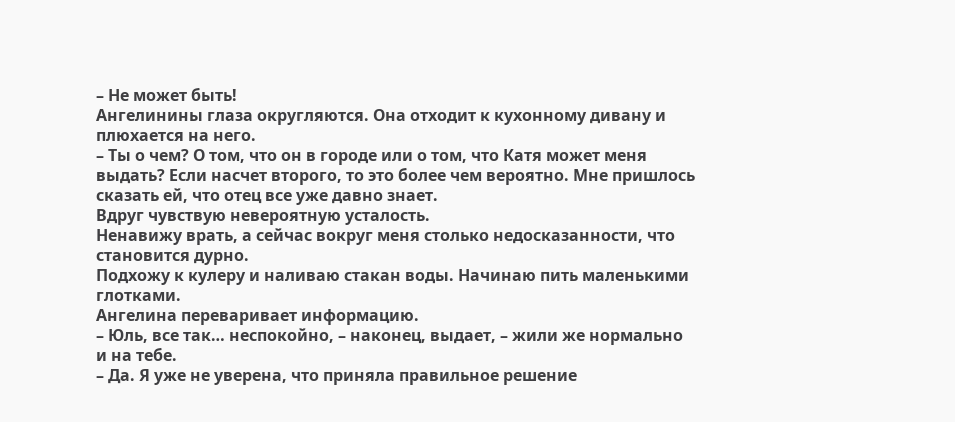– Не может быть!
Ангелинины глаза округляются. Она отходит к кухонному дивану и плюхается на него.
– Ты о чем? О том, что он в городе или о том, что Катя может меня выдать? Если насчет второго, то это более чем вероятно. Мне пришлось сказать ей, что отец все уже давно знает.
Вдруг чувствую невероятную усталость.
Ненавижу врать, а сейчас вокруг меня столько недосказанности, что становится дурно.
Подхожу к кулеру и наливаю стакан воды. Начинаю пить маленькими глотками.
Ангелина переваривает информацию.
– Юль, все так… неспокойно, – наконец, выдает, – жили же нормально и на тебе.
– Да. Я уже не уверена, что приняла правильное решение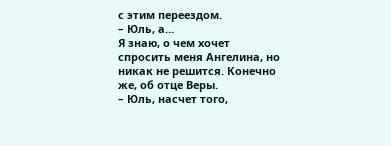с этим переездом.
– Юль, а…
Я знаю, о чем хочет спросить меня Ангелина, но никак не решится. Конечно же, об отце Веры.
– Юль, насчет того,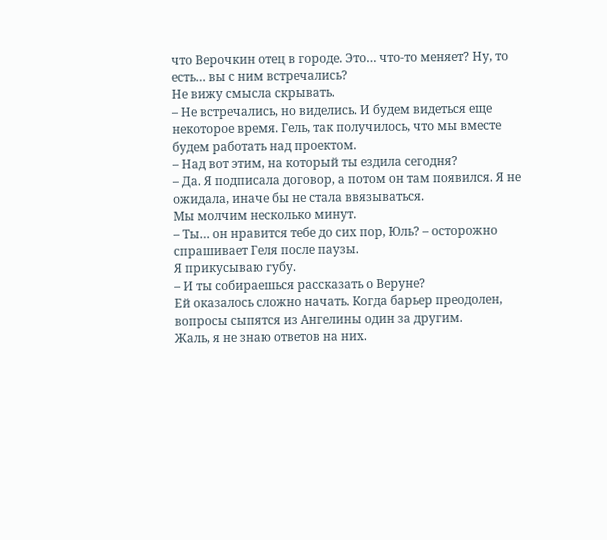что Верочкин отец в городе. Это… что-то меняет? Ну, то есть… вы с ним встречались?
Не вижу смысла скрывать.
– Не встречались, но виделись. И будем видеться еще некоторое время. Гель, так получилось, что мы вместе будем работать над проектом.
– Над вот этим, на который ты ездила сегодня?
– Да. Я подписала договор, а потом он там появился. Я не ожидала, иначе бы не стала ввязываться.
Мы молчим несколько минут.
– Ты… он нравится тебе до сих пор, Юль? – осторожно спрашивает Геля после паузы.
Я прикусываю губу.
– И ты собираешься рассказать о Веруне?
Ей оказалось сложно начать. Когда барьер преодолен, вопросы сыпятся из Ангелины один за другим.
Жаль, я не знаю ответов на них.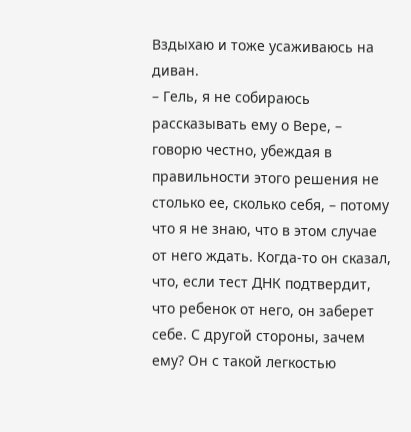Вздыхаю и тоже усаживаюсь на диван.
– Гель, я не собираюсь рассказывать ему о Вере, – говорю честно, убеждая в правильности этого решения не столько ее, сколько себя, – потому что я не знаю, что в этом случае от него ждать. Когда-то он сказал, что, если тест ДНК подтвердит, что ребенок от него, он заберет себе. С другой стороны, зачем ему? Он с такой легкостью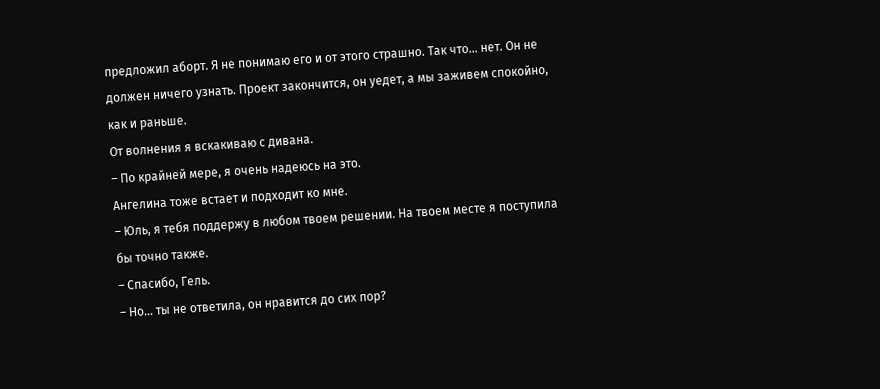предложил аборт. Я не понимаю его и от этого страшно. Так что… нет. Он не должен ничего узнать. Проект закончится, он уедет, а мы заживем спокойно, как и раньше.
От волнения я вскакиваю с дивана.
– По крайней мере, я очень надеюсь на это.
Ангелина тоже встает и подходит ко мне.
– Юль, я тебя поддержу в любом твоем решении. На твоем месте я поступила бы точно также.
– Спасибо, Гель.
– Но… ты не ответила, он нравится до сих пор?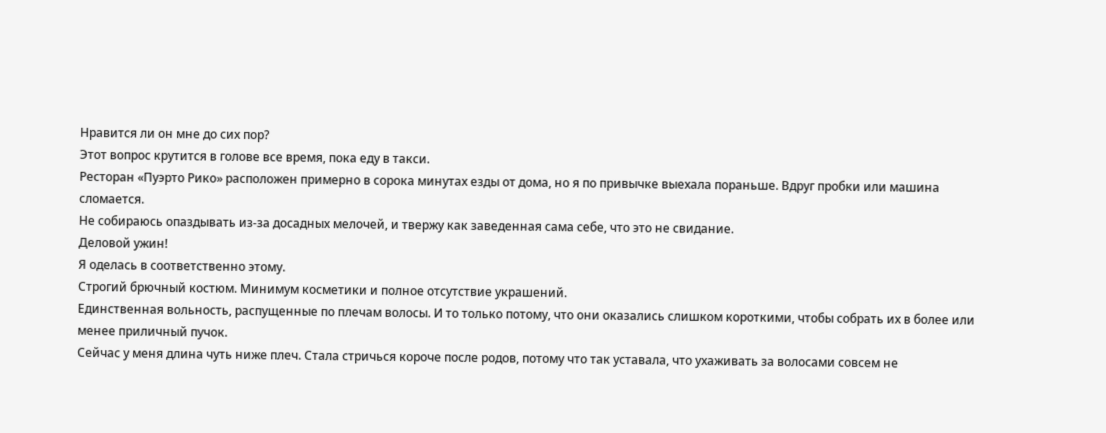Нравится ли он мне до сих пор?
Этот вопрос крутится в голове все время, пока еду в такси.
Ресторан «Пуэрто Рико» расположен примерно в сорока минутах езды от дома, но я по привычке выехала пораньше. Вдруг пробки или машина сломается.
Не собираюсь опаздывать из-за досадных мелочей, и твержу как заведенная сама себе, что это не свидание.
Деловой ужин!
Я оделась в соответственно этому.
Строгий брючный костюм. Минимум косметики и полное отсутствие украшений.
Единственная вольность, распущенные по плечам волосы. И то только потому, что они оказались слишком короткими, чтобы собрать их в более или менее приличный пучок.
Сейчас у меня длина чуть ниже плеч. Стала стричься короче после родов, потому что так уставала, что ухаживать за волосами совсем не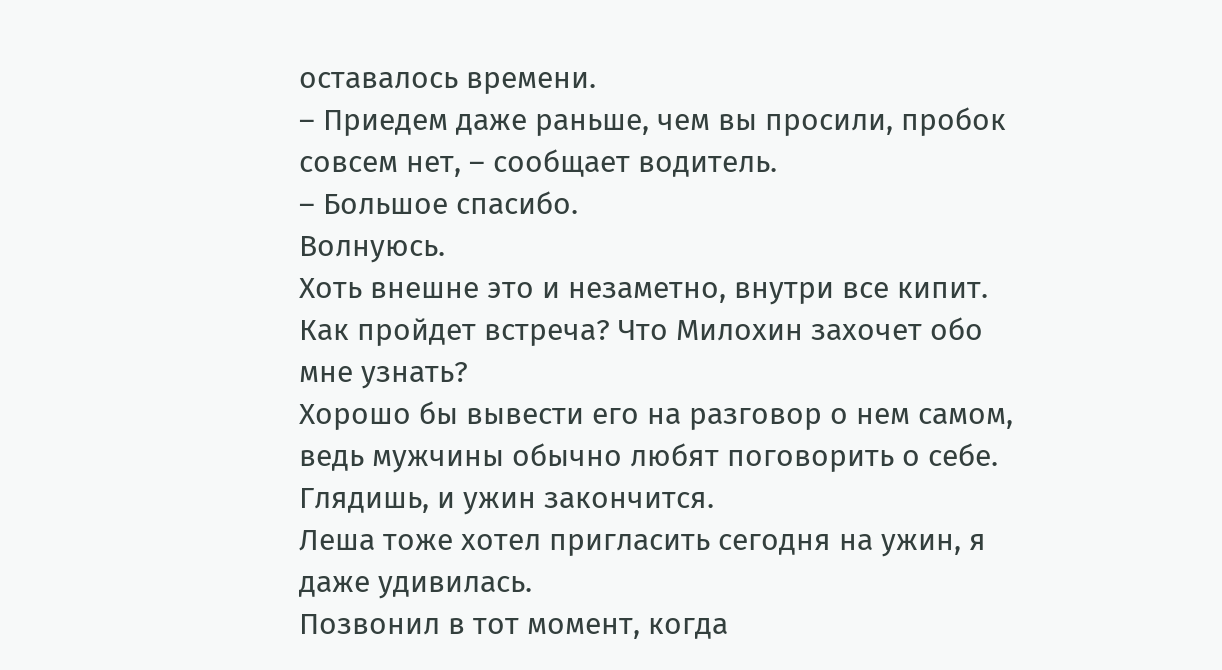оставалось времени.
– Приедем даже раньше, чем вы просили, пробок совсем нет, – сообщает водитель.
– Большое спасибо.
Волнуюсь.
Хоть внешне это и незаметно, внутри все кипит.
Как пройдет встреча? Что Милохин захочет обо мне узнать?
Хорошо бы вывести его на разговор о нем самом, ведь мужчины обычно любят поговорить о себе. Глядишь, и ужин закончится.
Леша тоже хотел пригласить сегодня на ужин, я даже удивилась.
Позвонил в тот момент, когда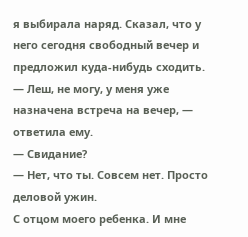я выбирала наряд. Сказал, что у него сегодня свободный вечер и предложил куда-нибудь сходить.
— Леш, не могу, у меня уже назначена встреча на вечер, — ответила ему.
— Свидание?
— Нет, что ты. Совсем нет. Просто деловой ужин.
С отцом моего ребенка. И мне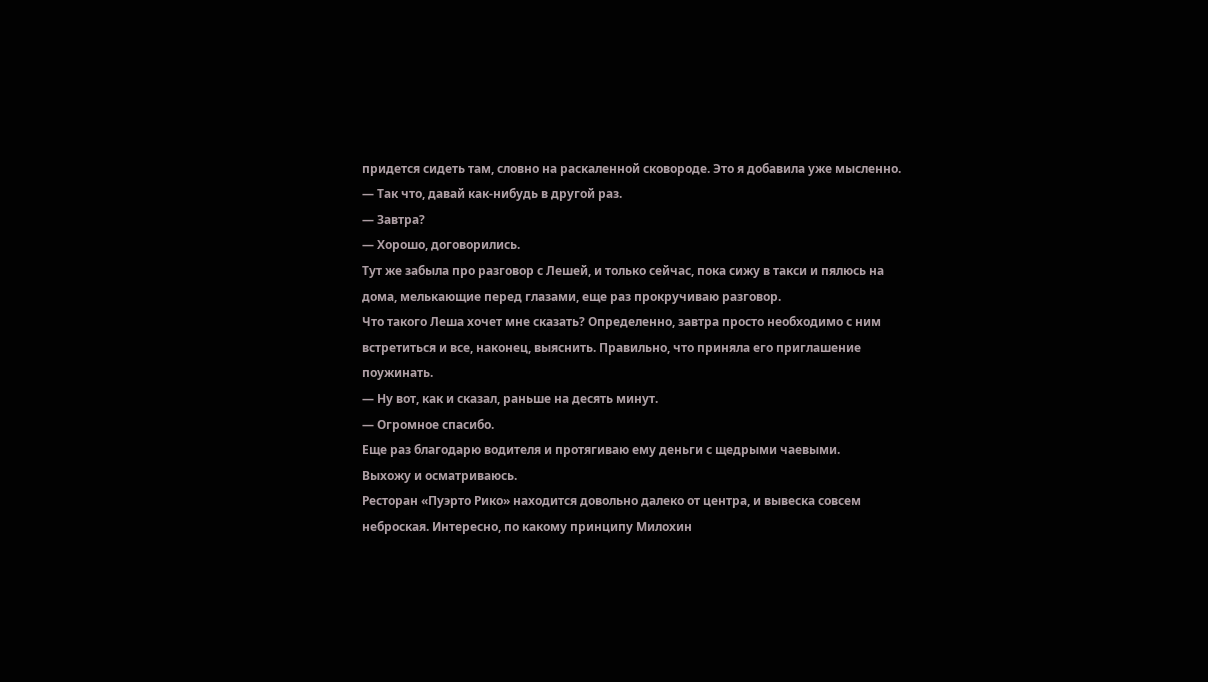придется сидеть там, словно на раскаленной сковороде. Это я добавила уже мысленно.
— Так что, давай как-нибудь в другой раз.
— Завтра?
— Хорошо, договорились.
Тут же забыла про разговор с Лешей, и только сейчас, пока сижу в такси и пялюсь на дома, мелькающие перед глазами, еще раз прокручиваю разговор.
Что такого Леша хочет мне сказать? Определенно, завтра просто необходимо с ним встретиться и все, наконец, выяснить. Правильно, что приняла его приглашение поужинать.
— Ну вот, как и сказал, раньше на десять минут.
— Огромное спасибо.
Еще раз благодарю водителя и протягиваю ему деньги с щедрыми чаевыми.
Выхожу и осматриваюсь.
Ресторан «Пуэрто Рико» находится довольно далеко от центра, и вывеска совсем неброская. Интересно, по какому принципу Милохин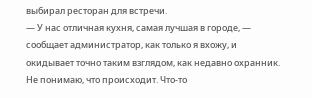выбирал ресторан для встречи.
— У нас отличная кухня, самая лучшая в городе, — сообщает администратор, как только я вхожу, и окидывает точно таким взглядом, как недавно охранник.
Не понимаю, что происходит. Что-то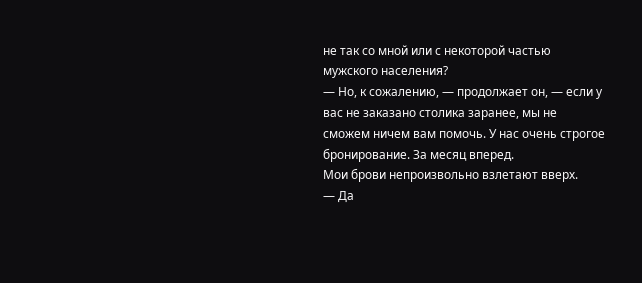не так со мной или с некоторой частью мужского населения?
— Но, к сожалению, — продолжает он, — если у вас не заказано столика заранее, мы не сможем ничем вам помочь. У нас очень строгое бронирование. За месяц вперед.
Мои брови непроизвольно взлетают вверх.
— Да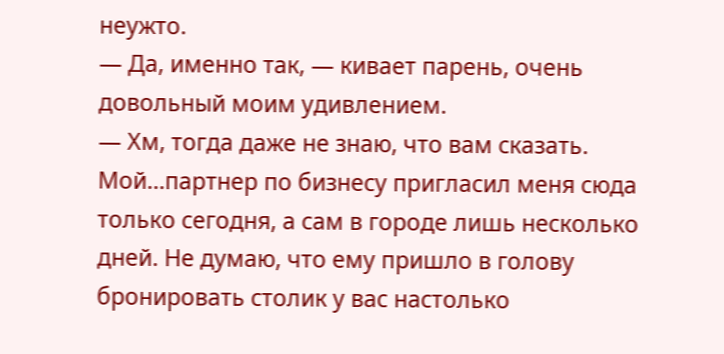неужто.
— Да, именно так, — кивает парень, очень довольный моим удивлением.
— Хм, тогда даже не знаю, что вам сказать. Мой…партнер по бизнесу пригласил меня сюда только сегодня, а сам в городе лишь несколько дней. Не думаю, что ему пришло в голову бронировать столик у вас настолько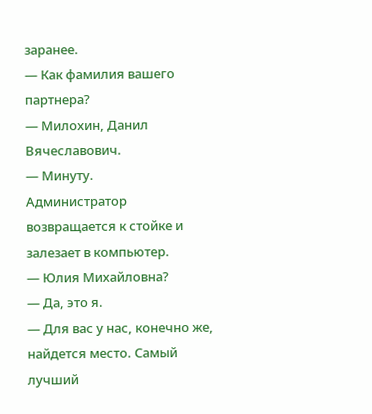заранее.
— Как фамилия вашего партнера?
— Милохин, Данил Вячеславович.
— Минуту.
Администратор возвращается к стойке и залезает в компьютер.
— Юлия Михайловна?
— Да, это я.
— Для вас у нас, конечно же, найдется место. Самый лучший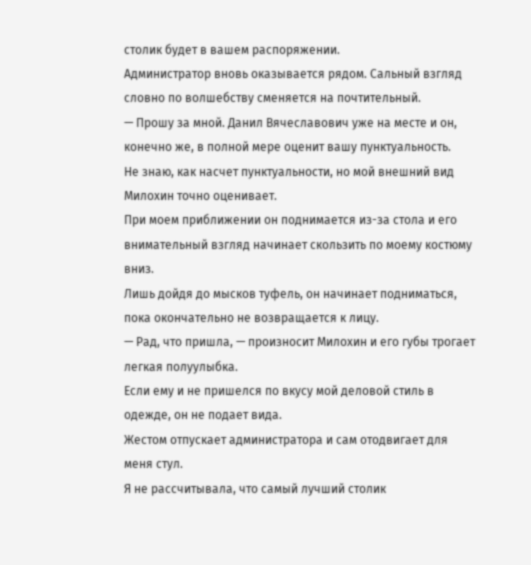столик будет в вашем распоряжении.
Администратор вновь оказывается рядом. Сальный взгляд словно по волшебству сменяется на почтительный.
— Прошу за мной. Данил Вячеславович уже на месте и он, конечно же, в полной мере оценит вашу пунктуальность.
Не знаю, как насчет пунктуальности, но мой внешний вид Милохин точно оценивает.
При моем приближении он поднимается из-за стола и его внимательный взгляд начинает скользить по моему костюму вниз.
Лишь дойдя до мысков туфель, он начинает подниматься, пока окончательно не возвращается к лицу.
— Рад, что пришла, — произносит Милохин и его губы трогает легкая полуулыбка.
Если ему и не пришелся по вкусу мой деловой стиль в одежде, он не подает вида.
Жестом отпускает администратора и сам отодвигает для меня стул.
Я не рассчитывала, что самый лучший столик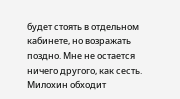будет стоять в отдельном кабинете, но возражать поздно. Мне не остается ничего другого, как сесть.
Милохин обходит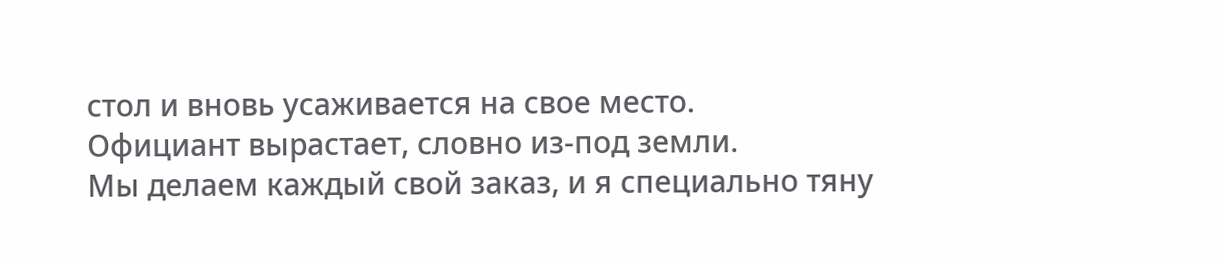стол и вновь усаживается на свое место.
Официант вырастает, словно из-под земли.
Мы делаем каждый свой заказ, и я специально тяну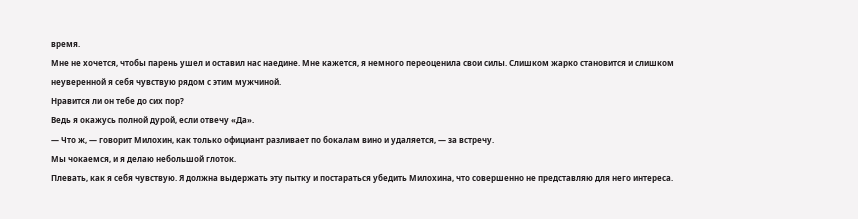время.
Мне не хочется, чтобы парень ушел и оставил нас наедине. Мне кажется, я немного переоценила свои силы. Слишком жарко становится и слишком неуверенной я себя чувствую рядом с этим мужчиной.
Нравится ли он тебе до сих пор?
Ведь я окажусь полной дурой, если отвечу «Да».
— Что ж, — говорит Милохин, как только официант разливает по бокалам вино и удаляется, — за встречу.
Мы чокаемся, и я делаю небольшой глоток.
Плевать, как я себя чувствую. Я должна выдержать эту пытку и постараться убедить Милохина, что совершенно не представляю для него интереса.